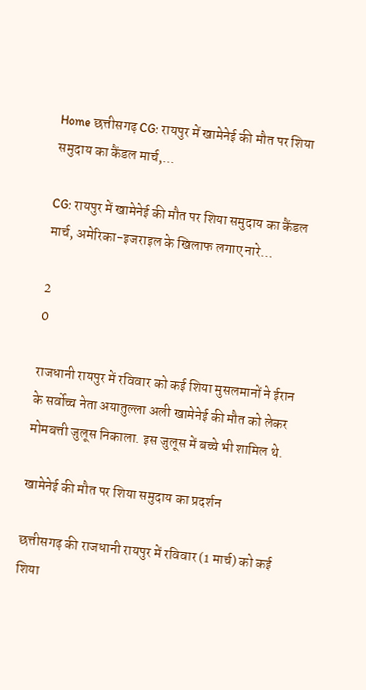Home छत्तीसगढ़ CG: रायपुर में खामेनेई की मौत पर शिया समुदाय का कैंडल मार्च,...

CG: रायपुर में खामेनेई की मौत पर शिया समुदाय का कैंडल मार्च, अमेरिका-इजराइल के खिलाफ लगाए नारे…

2
0

राजधानी रायपुर में रविवार को कई शिया मुसलमानों ने ईरान के सर्वोच्च नेता अयातुल्ला अली खामेनेई की मौत को लेकर मोमबत्ती जुलूस निकाला. इस जुलूस में बच्चे भी शामिल थे.

खामेनेई की मौत पर शिया समुदाय का प्रदर्शन

छत्तीसगढ़ की राजधानी रायपुर में रविवार (1 मार्च) को कई शिया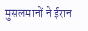मुसलमानों ने ईरान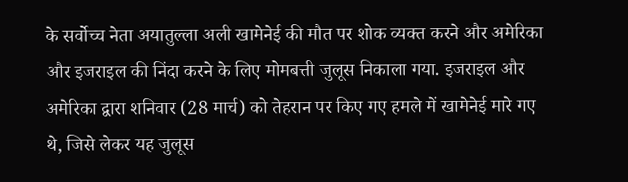के सर्वोच्च नेता अयातुल्ला अली खामेनेई की मौत पर शोक व्यक्त करने और अमेरिका और इजराइल की निंदा करने के लिए मोमबत्ती जुलूस निकाला गया. इजराइल और अमेरिका द्वारा शनिवार (28 मार्च) को तेहरान पर किए गए हमले में खामेनेई मारे गए थे, जिसे लेकर यह जुलूस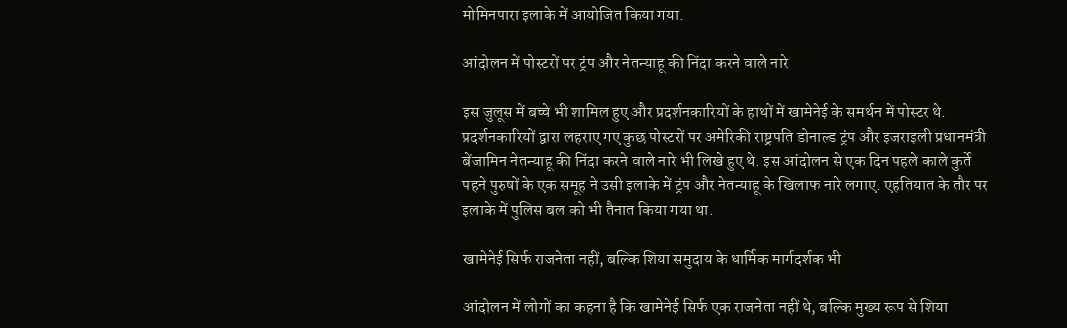मोमिनपारा इलाके में आयोजित किया गया.

आंदोलन में पोस्टरों पर ट्रंप और नेतन्याहू की निंदा करने वाले नारे

इस जुलूस में बच्चे भी शामिल हुए और प्रदर्शनकारियों के हाथों में खामेनेई के समर्थन में पोस्टर थे. प्रदर्शनकारियों द्वारा लहराए गए कुछ पोस्टरों पर अमेरिकी राष्ट्रपति डोनाल्ड ट्रंप और इजराइली प्रधानमंत्री बेंजामिन नेतन्याहू की निंदा करने वाले नारे भी लिखे हुए थे. इस आंदोलन से एक दिन पहले काले कुर्ते पहने पुरुषों के एक समूह ने उसी इलाके में ट्रंप और नेतन्याहू के खिलाफ नारे लगाए. एहतियात के तौर पर इलाके में पुलिस बल को भी तैनात किया गया था.

खामेनेई सिर्फ राजनेता नहीं, बल्कि शिया समुदाय के धार्मिक मार्गदर्शक भी

आंदोलन में लोगों का कहना है कि खामेनेई सिर्फ एक राजनेता नहीं थे, बल्कि मुख्य रूप से शिया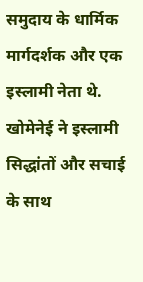समुदाय के धार्मिक मार्गदर्शक और एक इस्लामी नेता थे. खोमेनेई ने इस्लामी सिद्धांतों और सचाई के साथ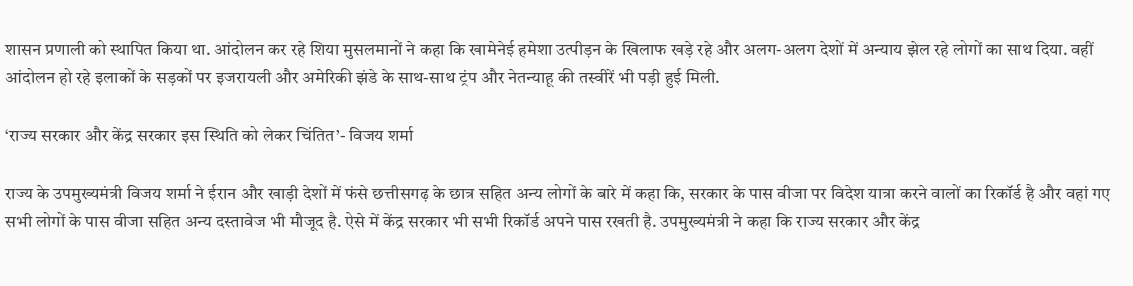शासन प्रणाली को स्थापित किया था. आंदोलन कर रहे शिया मुसलमानों ने कहा कि खामेनेई हमेशा उत्पीड़न के खिलाफ खड़े रहे और अलग-अलग देशों में अन्याय झेल रहे लोगों का साथ दिया. वहीं आंदोलन हो रहे इलाकों के सड़कों पर इजरायली और अमेरिकी झंडे के साथ-साथ ट्रंप और नेतन्याहू की तस्वीरें भी पड़ी हुई मिली.

‘राज्य सरकार और केंद्र सरकार इस स्थिति को लेकर चिंतित’- विजय शर्मा

राज्य के उपमुख्यमंत्री विजय शर्मा ने ईरान और खाड़ी देशों में फंसे छत्तीसगढ़ के छात्र सहित अन्य लोगों के बारे में कहा कि, सरकार के पास वीजा पर विदेश यात्रा करने वालों का रिकॉर्ड है और वहां गए सभी लोगों के पास वीजा सहित अन्य दस्तावेज भी मौजूद है. ऐसे में केंद्र सरकार भी सभी रिकॉर्ड अपने पास रखती है. उपमुख्यमंत्री ने कहा कि राज्य सरकार और केंद्र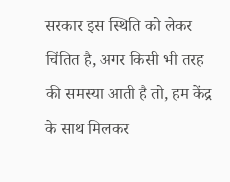सरकार इस स्थिति को लेकर चिंतित है, अगर किसी भी तरह की समस्या आती है तो, हम केंद्र के साथ मिलकर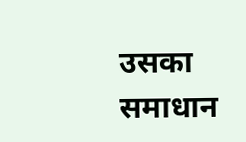उसका समाधान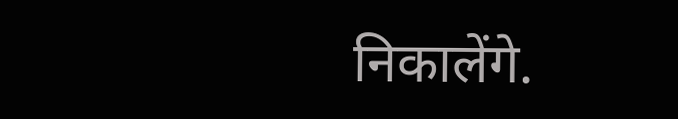निकालेंगे.